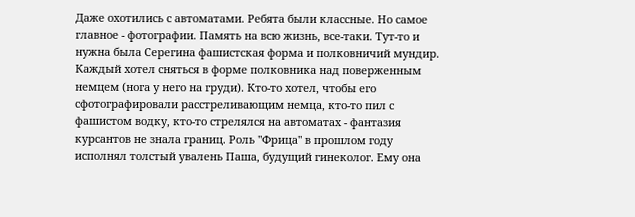Даже охотились с автоматами. Ребята были классные. Но самое главное - фотографии. Память на всю жизнь, все-таки. Тут-то и нужна была Серегина фашистская форма и полковничий мундир. Каждый хотел сняться в форме полковника над поверженным немцем (нога у него на груди). Кто-то хотел, чтобы его сфотографировали расстреливающим немца, кто-то пил с фашистом водку, кто-то стрелялся на автоматах - фантазия курсантов не знала границ. Роль "Фрица" в прошлом году исполнял толстый увалень Паша, будущий гинеколог. Ему она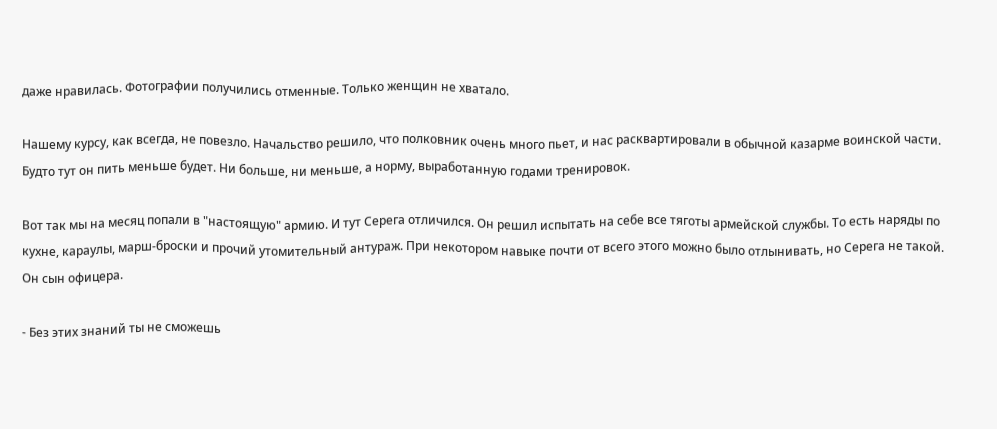даже нравилась. Фотографии получились отменные. Только женщин не хватало.

Нашему курсу, как всегда, не повезло. Начальство решило, что полковник очень много пьет, и нас расквартировали в обычной казарме воинской части. Будто тут он пить меньше будет. Ни больше, ни меньше, а норму, выработанную годами тренировок.

Вот так мы на месяц попали в "настоящую" армию. И тут Серега отличился. Он решил испытать на себе все тяготы армейской службы. То есть наряды по кухне, караулы, марш-броски и прочий утомительный антураж. При некотором навыке почти от всего этого можно было отлынивать, но Серега не такой. Он сын офицера.

- Без этих знаний ты не сможешь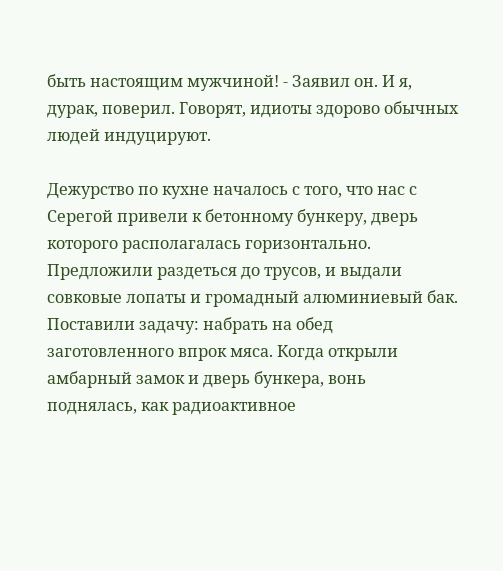быть настоящим мужчиной! - Заявил он. И я, дурак, поверил. Говорят, идиоты здорово обычных людей индуцируют.

Дежурство по кухне началось с того, что нас с Серегой привели к бетонному бункеру, дверь которого располагалась горизонтально. Предложили раздеться до трусов, и выдали совковые лопаты и громадный алюминиевый бак. Поставили задачу: набрать на обед заготовленного впрок мяса. Когда открыли амбарный замок и дверь бункера, вонь поднялась, как радиоактивное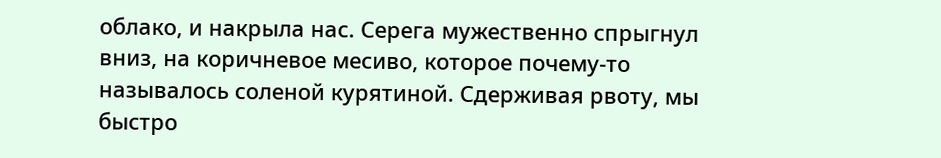облако, и накрыла нас. Серега мужественно спрыгнул вниз, на коричневое месиво, которое почему-то называлось соленой курятиной. Сдерживая рвоту, мы быстро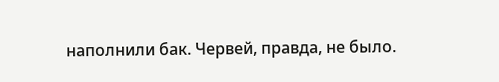наполнили бак. Червей, правда, не было.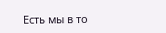Есть мы в то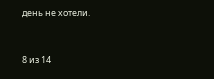день не хотели.



8 из 14